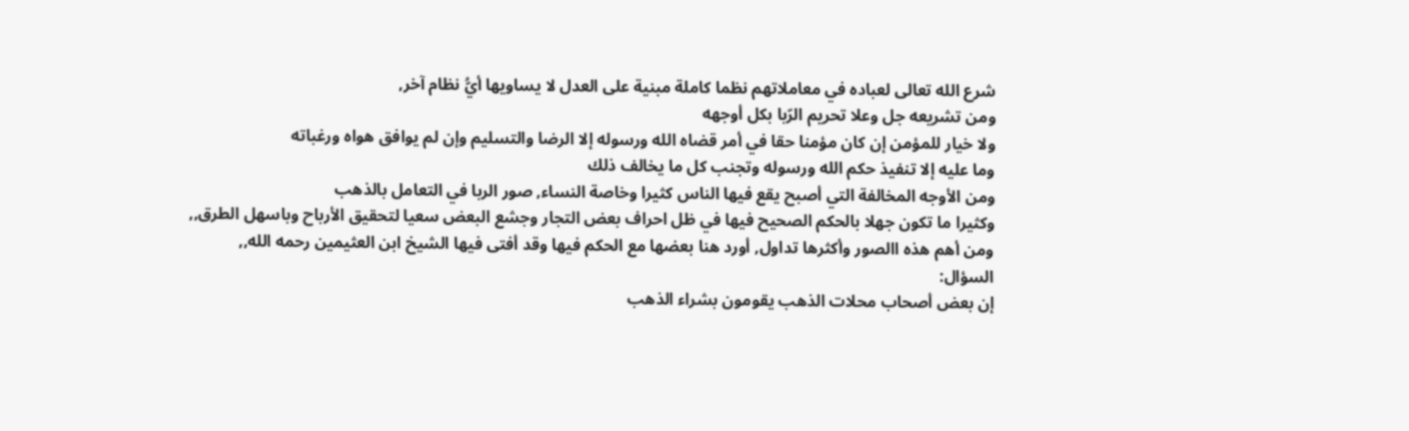شرع الله تعالى لعباده في معاملاتهم نظما كاملة مبنية على العدل لا يساويها أيُّ نظام آخر,
ومن تشريعه جل وعلا تحريم الرّبا بكل أوجهه
ولا خيار للمؤمن إن كان مؤمنا حقا في أمر قضاه الله ورسوله إلا الرضا والتسليم وإن لم يوافق هواه ورغباته
وما عليه إلا تنفيذ حكم الله ورسوله وتجنب كل ما يخالف ذلك
ومن الأوجه المخالفة التي أصبح يقع فيها الناس كثيرا وخاصة النساء, صور الربا في التعامل بالذهب
وكثيرا ما تكون جهلا بالحكم الصحيح فيها في ظل احراف بعض التجار وجشع البعض سعيا لتحقيق الأرباح وباسهل الطرق,,
ومن أهم هذه االصور وأكثرها تداول, أورد هنا بعضها مع الحكم فيها وقد أفتى فيها الشيخ ابن العثيمين رحمه الله,,
السؤال:
إن بعض أصحاب محلات الذهب يقومون بشراء الذهب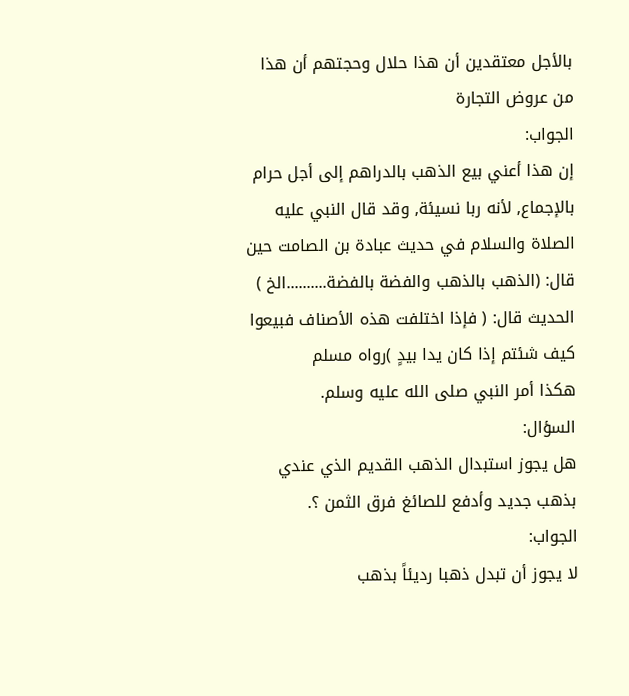بالأجل معتقدين أن هذا حلال وحجتهم أن هذا من عروض التجارة
الجواب:
إن هذا أعني بيع الذهب بالدراهم إلى أجل حرام بالإجماع, لأنه ربا نسيئة, وقد قال النبي عليه الصلاة والسلام في حديث عبادة بن الصامت حين قال: (الذهب بالذهب والفضة بالفضة..........الخ ) الحديث قال: ( فإذا اختلفت هذه الأصناف فبيعوا كيف شئتم إذا كان يدا بيدٍ )رواه مسلم
هكذا أمر النبي صلى الله عليه وسلم.
السؤال:
هل يجوز استبدال الذهب القديم الذي عندي بذهب جديد وأدفع للصائغ فرق الثمن ؟.
الجواب:
لا يجوز أن تبدل ذهبا رديئاً بذهب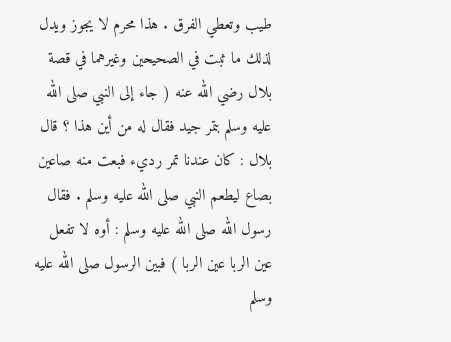طيب وتعطي الفرق . هذا محرم لا يجوز ويدل لذلك ما ثبت في الصحيحين وغيرهما في قصة بلال رضي الله عنه ( جاء إلى النبي صلى الله عليه وسلم بتمر جيد فقال له من أين هذا ؟ قال بلال : كان عندنا تمر رديء فبعت منه صاعين بصاع ليطعم النبي صلى الله عليه وسلم . فقال رسول الله صلى الله عليه وسلم : أوه لا تفعل عين الربا عين الربا ) فبين الرسول صلى الله عليه وسلم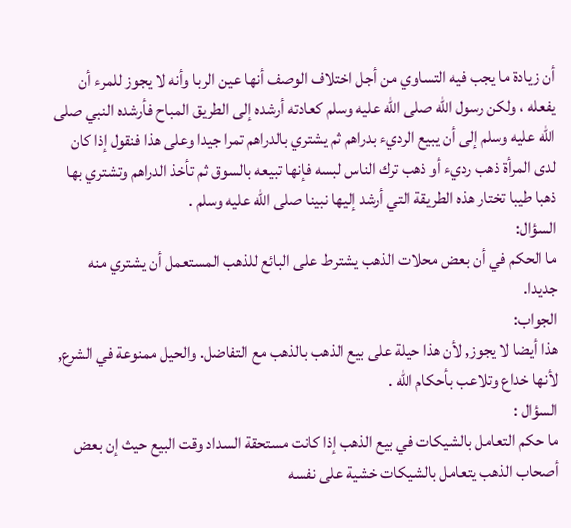أن زيادة ما يجب فيه التساوي من أجل اختلاف الوصف أنها عين الربا وأنه لا يجوز للمرء أن يفعله ، ولكن رسول الله صلى الله عليه وسلم كعادته أرشده إلى الطريق المباح فأرشده النبي صلى الله عليه وسلم إلى أن يبيع الرديء بدراهم ثم يشتري بالدراهم تمرا جيدا وعلى هذا فنقول إذا كان لدى المرأة ذهب رديء أو ذهب ترك الناس لبسه فإنها تبيعه بالسوق ثم تأخذ الدراهم وتشتري بها ذهبا طيبا تختار هذه الطريقة التي أرشد إليها نبينا صلى الله عليه وسلم .
السؤال:
ما الحكم في أن بعض محلات الذهب يشترط على البائع للذهب المستعمل أن يشتري منه جديدا.
الجواب:
هذا أيضا لا يجوز, لأن هذا حيلة على بيع الذهب بالذهب مع التفاضل. والحيل ممنوعة في الشرع, لأنها خداع وتلاعب بأحكام الله .
السؤال :
ما حكم التعامل بالشيكات في بيع الذهب إذا كانت مستحقة السداد وقت البيع حيث إن بعض أصحاب الذهب يتعامل بالشيكات خشية على نفسه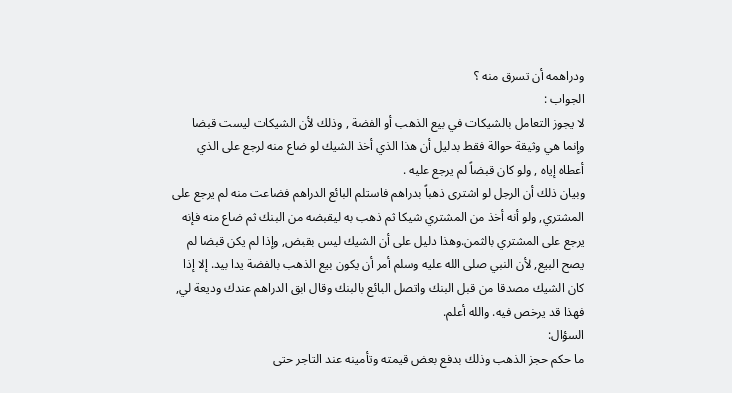ودراهمه أن تسرق منه ؟
الجواب :
لا يجوز التعامل بالشيكات في بيع الذهب أو الفضة , وذلك لأن الشيكات ليست قبضا وإنما هي وثيقة حوالة فقط بدليل أن هذا الذي أخذ الشيك لو ضاع منه لرجع على الذي أعطاه إياه , ولو كان قبضاً لم يرجع عليه .
وبيان ذلك أن الرجل لو اشترى ذهباً بدراهم فاستلم البائع الدراهم فضاعت منه لم يرجع على المشتري, ولو أنه أخذ من المشتري شيكا ثم ذهب به ليقبضه من البنك ثم ضاع منه فإنه يرجع على المشتري بالثمن.وهذا دليل على أن الشيك ليس بقبض, وإذا لم يكن قبضا لم يصح البيع, لأن النبي صلى الله عليه وسلم أمر أن يكون بيع الذهب بالفضة يدا بيد. إلا إذا كان الشيك مصدقا من قبل البنك واتصل البائع بالبنك وقال ابق الدراهم عندك وديعة لي, فهذا قد يرخص فيه. والله أعلم.
السؤال:
ما حكم حجز الذهب وذلك بدفع بعض قيمته وتأمينه عند التاجر حتى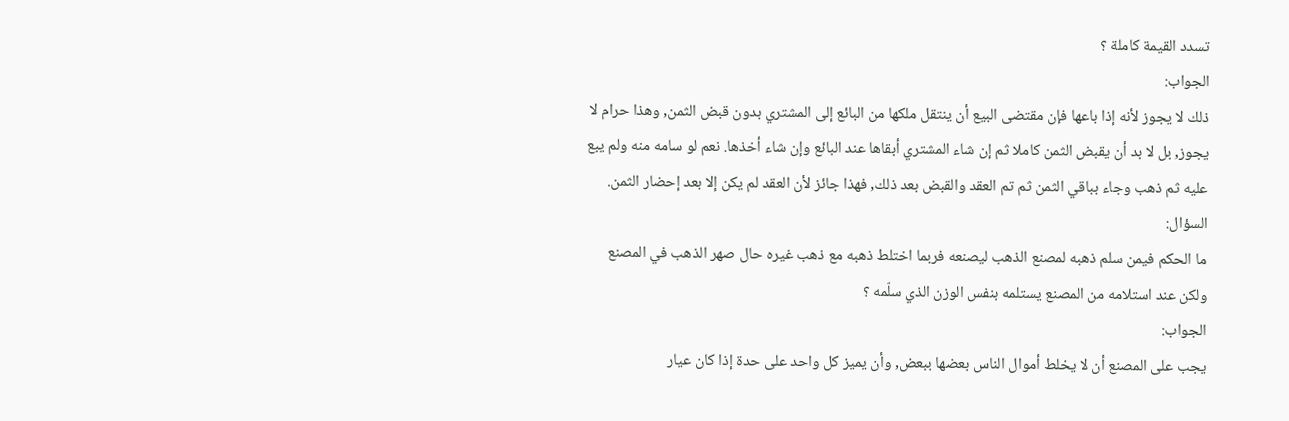تسدد القيمة كاملة ؟
الجواب:
ذلك لا يجوز لأنه إذا باعها فإن مقتضى البيع أن ينتقل ملكها من البائع إلى المشتري بدون قبض الثمن, وهذا حرام لا يجوز, بل لا بد أن يقبض الثمن كاملا ثم إن شاء المشتري أبقاها عند البائع وإن شاء أخذها. نعم لو سامه منه ولم يبع عليه ثم ذهب وجاء بباقي الثمن ثم تم العقد والقبض بعد ذلك, فهذا جائز لأن العقد لم يكن إلا بعد إحضار الثمن.
السؤال:
ما الحكم فيمن سلم ذهبه لمصنع الذهب ليصنعه فربما اختلط ذهبه مع ذهب غيره حال صهر الذهب في المصنع ولكن عند استلامه من المصنع يستلمه بنفس الوزن الذي سلّمه ؟
الجواب:
يجب على المصنع أن لا يخلط أموال الناس بعضها ببعض, وأن يميز كل واحد على حدة إذا كان عيار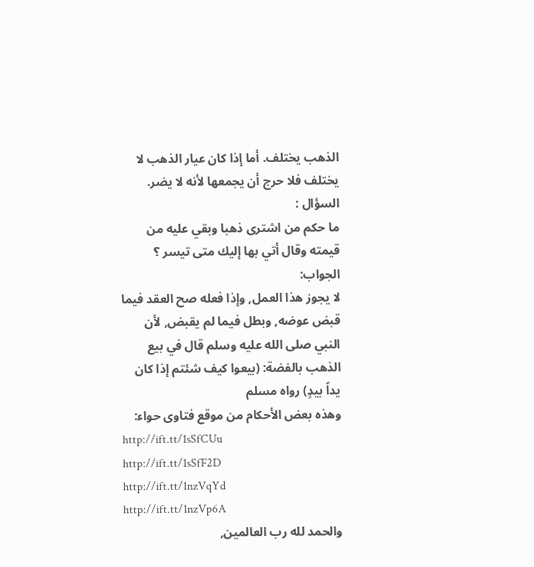الذهب يختلف. أما إذا كان عيار الذهب لا يختلف فلا حرج أن يجمعها لأنه لا يضر.
السؤال :
ما حكم من اشترى ذهبا وبقي عليه من قيمته وقال أتي بها إليك متى تيسر ؟
الجواب:
لا يجوز هذا العمل, وإذا فعله صح العقد فيما قبض عوضه, وبطل فيما لم يقبض, لأن النبي صلى الله عليه وسلم قال في بيع الذهب بالفضة: (بيعوا كيف شئتم إذا كان يداً بيدٍ) رواه مسلم
وهذه بعض الأحكام من موقع فتاوى حواء:
http://ift.tt/1sSfCUu
http://ift.tt/1sSfF2D
http://ift.tt/1nzVqYd
http://ift.tt/1nzVp6A
والحمد لله رب العالمين,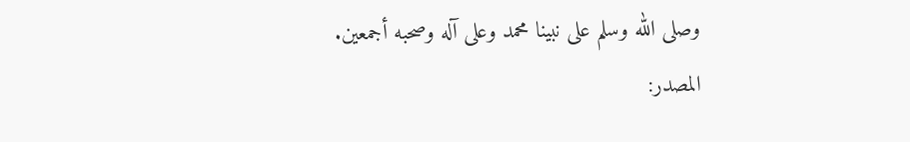وصلى الله وسلم على نبينا محمد وعلى آله وصحبه أجمعين.
المصدر: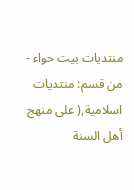منتديات بيت حواء - من قسم: منتديات اسلامية,( على منهج أهل السنة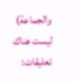والجماعة)
ليست هناك تعليقات: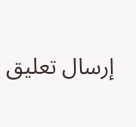إرسال تعليق